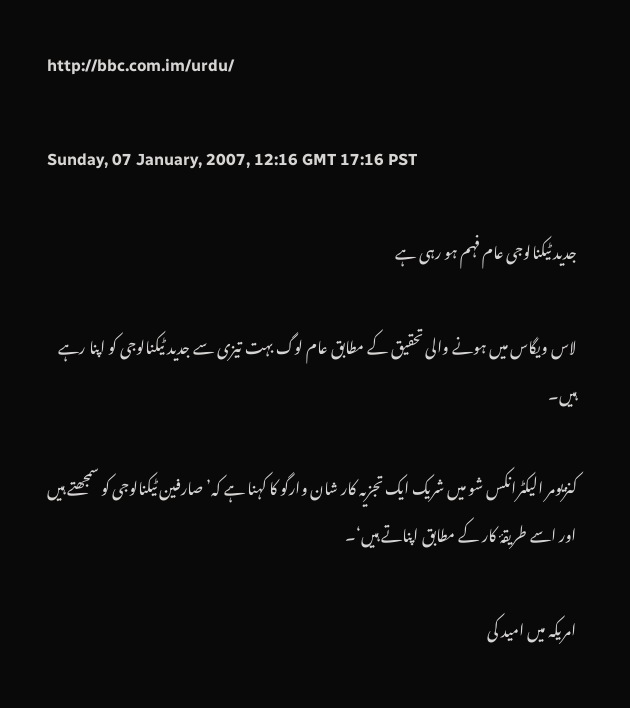http://bbc.com.im/urdu/

Sunday, 07 January, 2007, 12:16 GMT 17:16 PST

جدید ٹیکنالوجی عام فہم ہو رہی ہے

لاس ویگاس میں ہونے والی تحقیق کے مطابق عام لوگ بہت تیزی سے جدید ٹیکنالوجی کو اپنا رہے ہیں۔

کنزیومر الیکٹرانکس شو میں شریک ایک تجزیہ کار شان وارگو کا کہنا ہے کہ’صارفین ٹیکنالوجی کو سمجھتے ہیں اور اسے طریقۂ کار کے مطابق اپناتے ہیں‘۔

امریکہ میں امید کی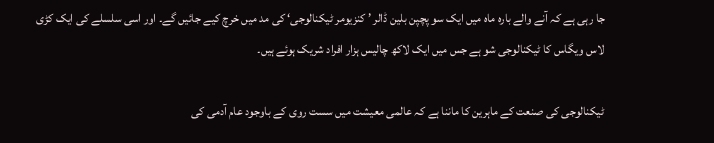جا رہی ہے کہ آنے والے بارہ ماہ میں ایک سو پچپن بلین ڈالر ’ کنزیومر ٹیکنالوجی‘ کی مد میں خرچ کیے جائیں گے۔ اور اسی سلسلے کی ایک کڑی لاس ویگاس کا ٹیکنالوجی شو ہے جس میں ایک لاکھ چالیس ہزار افراد شریک ہوئے ہیں۔

ٹیکنالوجی کی صنعت کے ماہرین کا ماننا ہے کہ عالمی معیشت میں سست روی کے باوجود عام آدمی کی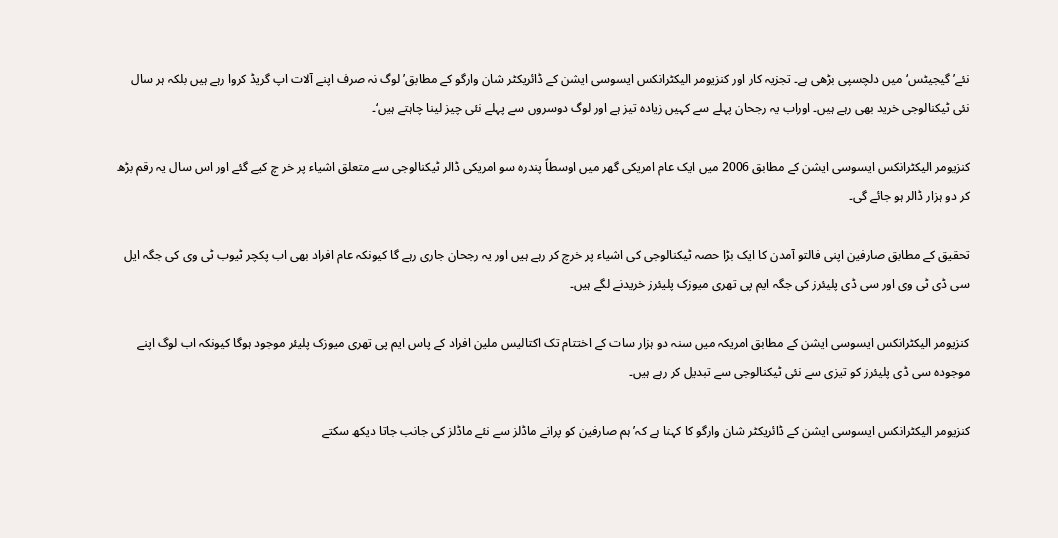نئے’گیجیٹس‘ میں دلچسپی بڑھی ہے۔ تجزیہ کار اور کنزیومر الیکٹرانکس ایسوسی ایشن کے ڈائریکٹر شان وارگو کے مطابق’ لوگ نہ صرف اپنے آلات اپ گریڈ کروا رہے ہیں بلکہ ہر سال نئی ٹیکنالوجی خرید بھی رہے ہیں۔ اوراب یہ رجحان پہلے سے کہیں زیادہ تیز ہے اور لوگ دوسروں سے پہلے نئی چیز لینا چاہتے ہیں‘۔

کنزیومر الیکٹرانکس ایسوسی ایشن کے مطابق 2006 میں ایک عام امریکی گھر میں اوسطاً پندرہ سو امریکی ڈالر ٹیکنالوجی سے متعلق اشیاء پر خر چ کیے گئے اور اس سال یہ رقم بڑھ کر دو ہزار ڈالر ہو جائے گی۔

تحقیق کے مطابق صارفین اپنی فالتو آمدن کا ایک بڑا حصہ ٹیکنالوجی کی اشیاء پر خرچ کر رہے ہیں اور یہ رجحان جاری رہے گا کیونکہ عام افراد بھی اب پکچر ٹیوب ٹی وی کی جگہ ایل سی ڈی ٹی وی اور سی ڈی پلیئرز کی جگہ ایم پی تھری میوزک پلیئرز خریدنے لگے ہیں۔

کنزیومر الیکٹرانکس ایسوسی ایشن کے مطابق امریکہ میں سنہ دو ہزار سات کے اختتام تک اکتالیس ملین افراد کے پاس ایم پی تھری میوزک پلیئر موجود ہوگا کیونکہ اب لوگ اپنے موجودہ سی ڈی پلیئرز کو تیزی سے نئی ٹیکنالوجی سے تبدیل کر رہے ہیں۔

کنزیومر الیکٹرانکس ایسوسی ایشن کے ڈائریکٹر شان وارگو کا کہنا ہے کہ’ ہم صارفین کو پرانے ماڈلز سے نئے ماڈلز کی جانب جاتا دیکھ سکتے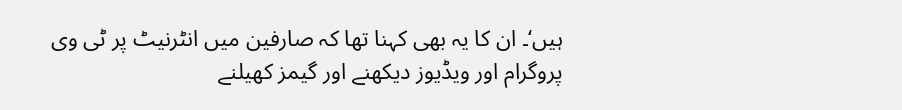ہیں‘۔ ان کا یہ بھی کہنا تھا کہ صارفین میں انٹرنیٹ پر ٹی وی پروگرام اور ویڈیوز دیکھنے اور گیمز کھیلنے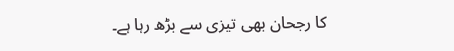کا رجحان بھی تیزی سے بڑھ رہا ہے۔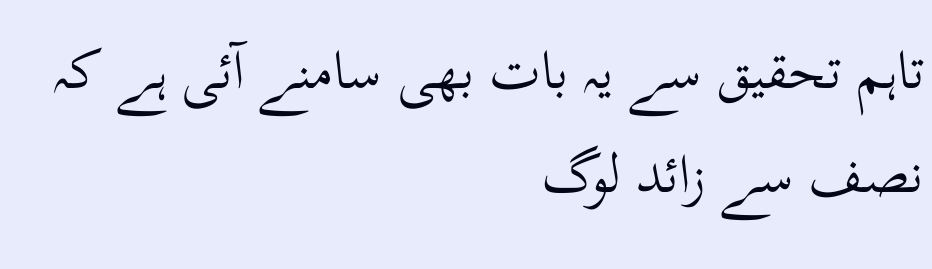تاہم تحقیق سے یہ بات بھی سامنے آئی ہے کہ نصف سے زائد لوگ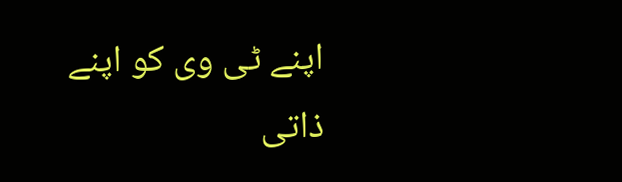اپنے ٹی وی کو اپنے ذاتی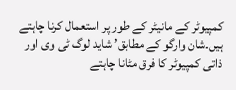کمپیوٹر کے مانیٹر کے طور پر استعمال کرنا چاہتے ہیں۔شان وارگو کے مطابق’ شاید لوگ ٹی وی اور ذاتی کمپیوٹر کا فرق مٹانا چاہتے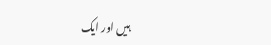ہیں اور ایک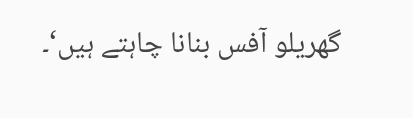گھریلو آفس بنانا چاہتے ہیں‘۔